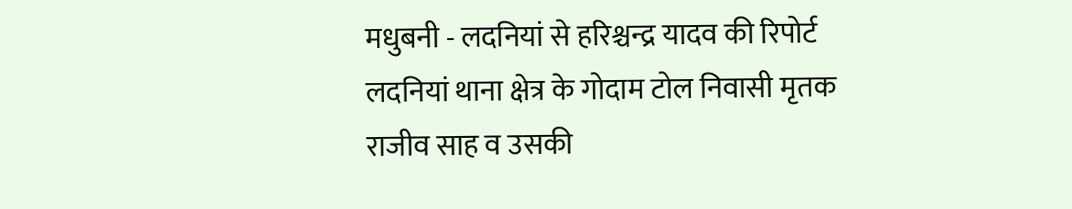मधुबनी - लदनियां से हरिश्चन्द्र यादव की रिपोर्ट
लदनियां थाना क्षेत्र के गोदाम टोल निवासी मृतक राजीव साह व उसकी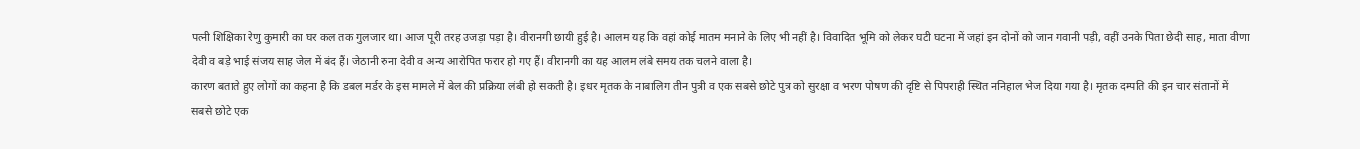पत्नी शिक्षिका रेणु कुमारी का घर कल तक गुलजार था। आज पूरी तरह उजड़ा पड़ा है। वीरानगी छायी हुई है। आलम यह कि वहां कोई मातम मनाने के लिए भी नहीं है। विवादित भूमि को लेकर घटी घटना में जहां इन दोनों को जान गवानी पड़ी, वहीं उनके पिता छेदी साह, माता वीणा देवी व बड़े भाई संजय साह जेल में बंद हैं। जेठानी रुना देवी व अन्य आरोपित फरार हो गए हैं। वीरानगी का यह आलम लंबे समय तक चलने वाला है।
कारण बताते हुए लोगों का कहना है कि डबल मर्डर के इस मामले में बेल की प्रक्रिया लंबी हो सकती है। इधर मृतक के नाबालिग तीन पुत्री व एक सबसे छोटे पुत्र को सुरक्षा व भरण पोषण की दृष्टि से पिपराही स्थित ननिहाल भेज दिया गया है। मृतक दम्पति की इन चार संतानों में सबसे छोटे एक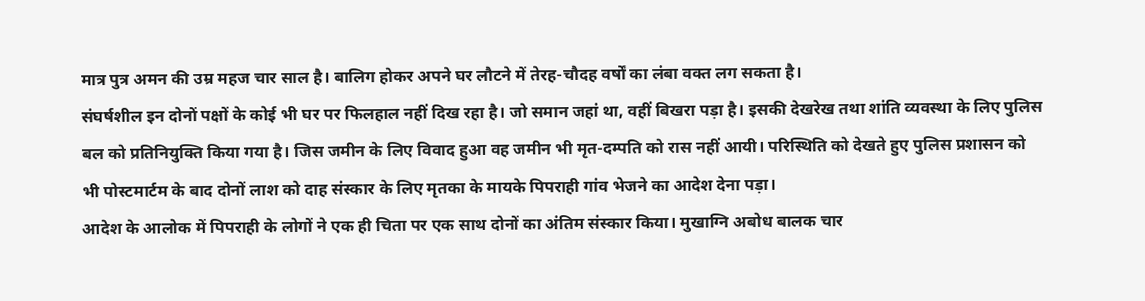मात्र पुत्र अमन की उम्र महज चार साल है। बालिग होकर अपने घर लौटने में तेरह-चौदह वर्षों का लंबा वक्त लग सकता है।
संघर्षशील इन दोनों पक्षों के कोई भी घर पर फिलहाल नहीं दिख रहा है। जो समान जहां था, वहीं बिखरा पड़ा है। इसकी देखरेख तथा शांति व्यवस्था के लिए पुलिस बल को प्रतिनियुक्ति किया गया है। जिस जमीन के लिए विवाद हुआ वह जमीन भी मृत-दम्पति को रास नहीं आयी। परिस्थिति को देखते हुए पुलिस प्रशासन को भी पोस्टमार्टम के बाद दोनों लाश को दाह संस्कार के लिए मृतका के मायके पिपराही गांव भेजने का आदेश देना पड़ा।
आदेश के आलोक में पिपराही के लोगों ने एक ही चिता पर एक साथ दोनों का अंतिम संस्कार किया। मुखाग्नि अबोध बालक चार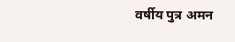वर्षीय पुत्र अमन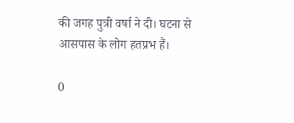की जगह पुत्री वर्षा ने दी। घटना से आसपास के लोग हतप्रभ हैं।

0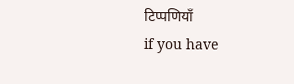टिप्पणियाँ
if you have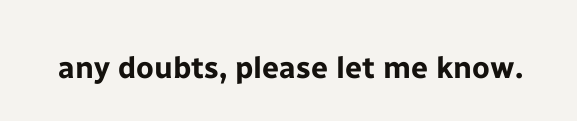any doubts, please let me know.